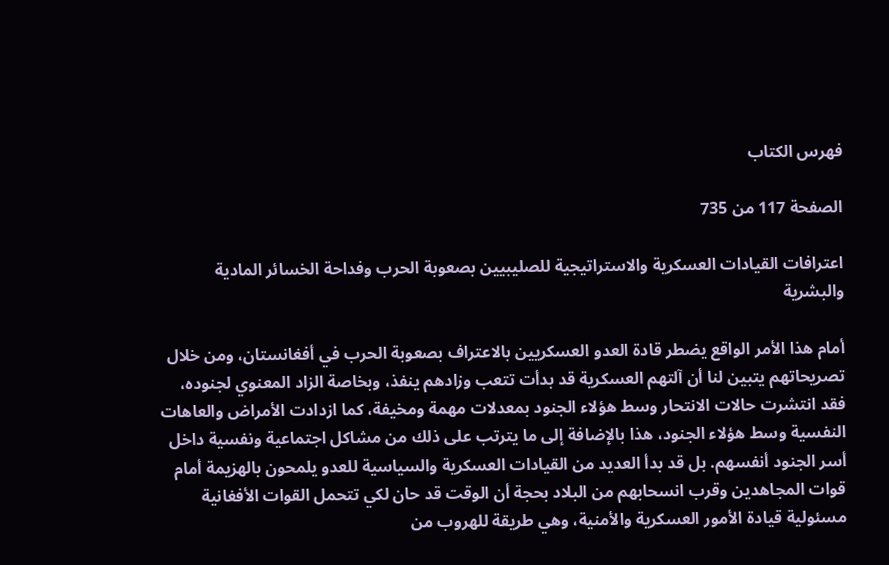فهرس الكتاب

الصفحة 117 من 735

اعترافات القيادات العسكرية والاستراتيجية للصليبيين بصعوبة الحرب وفداحة الخسائر المادية والبشرية

أمام هذا الأمر الواقع يضطر قادة العدو العسكريين بالاعتراف بصعوبة الحرب في أفغانستان، ومن خلال تصريحاتهم يتبين لنا أن آلتهم العسكرية قد بدأت تتعب وزادهم ينفذ، وبخاصة الزاد المعنوي لجنوده، فقد انتشرت حالات الانتحار وسط هؤلاء الجنود بمعدلات مهمة ومخيفة، كما ازدادت الأمراض والعاهات النفسية وسط هؤلاء الجنود، هذا بالإضافة إلى ما يترتب على ذلك من مشاكل اجتماعية ونفسية داخل أسر الجنود أنفسهم. بل قد بدأ العديد من القيادات العسكرية والسياسية للعدو يلمحون بالهزيمة أمام قوات المجاهدين وقرب انسحابهم من البلاد بحجة أن الوقت قد حان لكي تتحمل القوات الأفغانية مسئولية قيادة الأمور العسكرية والأمنية، وهي طريقة للهروب من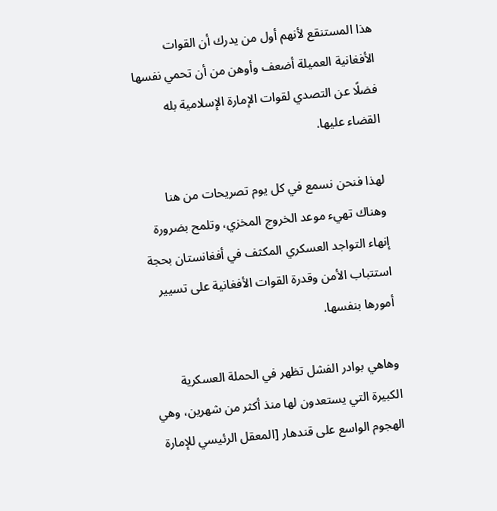هذا المستنقع لأنهم أول من يدرك أن القوات الأفغانية العميلة أضعف وأوهن من أن تحمي نفسها فضلًا عن التصدي لقوات الإمارة الإسلامية بله القضاء عليها.

لهذا فنحن نسمع في كل يوم تصريحات من هنا وهناك تهيء موعد الخروج المخزي، وتلمح بضرورة إنهاء التواجد العسكري المكثف في أفغانستان بحجة استتباب الأمن وقدرة القوات الأفغانية على تسيير أمورها بنفسها.

وهاهي بوادر الفشل تظهر في الحملة العسكرية الكبيرة التي يستعدون لها منذ أكثر من شهرين، وهي الهجوم الواسع على قندهار [المعقل الرئيسي للإمارة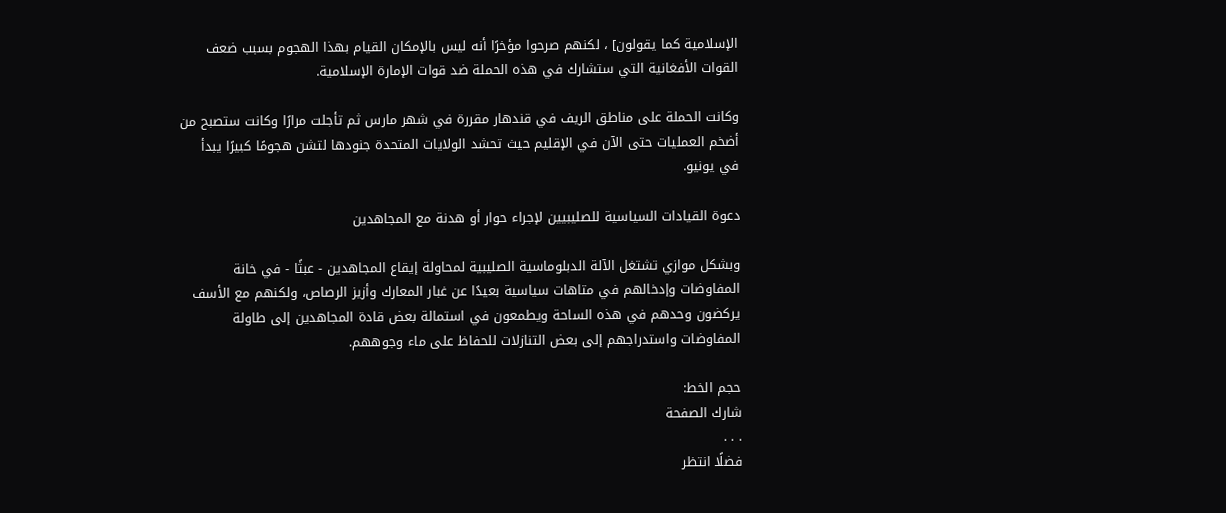الإسلامية كما يقولون] ، لكنهم صرحوا مؤخرًا أنه ليس بالإمكان القيام بهذا الهجوم بسبب ضعف القوات الأفغانية التي ستشارك في هذه الحملة ضد قوات الإمارة الإسلامية.

وكانت الحملة على مناطق الريف في قندهار مقررة في شهر مارس ثم تأجلت مرارًا وكانت ستصبح من أضخم العمليات حتى الآن في الإقليم حيث تحشد الولايات المتحدة جنودها لتشن هجومًا كبيرًا يبدأ في يونيو.

دعوة القيادات السياسية للصليبيين لإجراء حوار أو هدنة مع المجاهدين

وبشكل موازي تشتغل الآلة الدبلوماسية الصليبية لمحاولة إيقاع المجاهدين - عبثًا - في خانة المفاوضات وإدخالهم في متاهات سياسية بعيدًا عن غبار المعارك وأزيز الرصاص، ولكنهم مع الأسف يركضون وحدهم في هذه الساحة ويطمعون في استمالة بعض قادة المجاهدين إلى طاولة المفاوضات واستدراجهم إلى بعض التنازلات للحفاظ على ماء وجوههم.

حجم الخط:
شارك الصفحة
. . .
فضلًا انتظر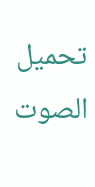تحميل الصوت